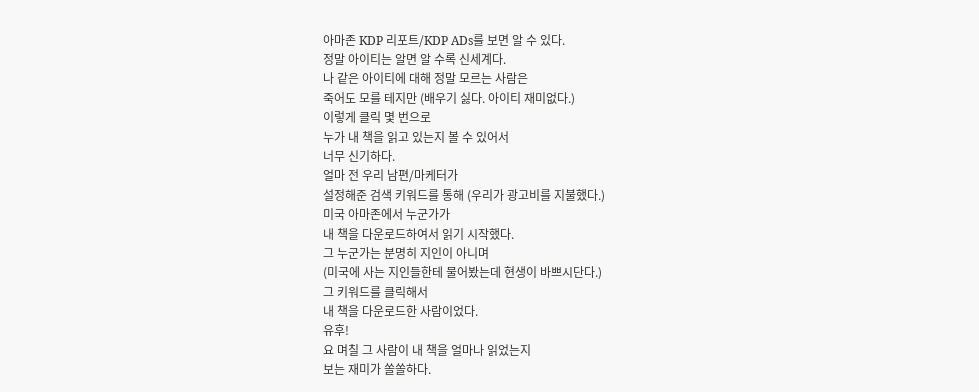아마존 KDP 리포트/KDP ADs를 보면 알 수 있다.
정말 아이티는 알면 알 수록 신세계다.
나 같은 아이티에 대해 정말 모르는 사람은
죽어도 모를 테지만 (배우기 싫다. 아이티 재미없다.)
이렇게 클릭 몇 번으로
누가 내 책을 읽고 있는지 볼 수 있어서
너무 신기하다.
얼마 전 우리 남편/마케터가
설정해준 검색 키워드를 통해 (우리가 광고비를 지불했다.)
미국 아마존에서 누군가가
내 책을 다운로드하여서 읽기 시작했다.
그 누군가는 분명히 지인이 아니며
(미국에 사는 지인들한테 물어봤는데 현생이 바쁘시단다.)
그 키워드를 클릭해서
내 책을 다운로드한 사람이었다.
유후!
요 며칠 그 사람이 내 책을 얼마나 읽었는지
보는 재미가 쏠쏠하다.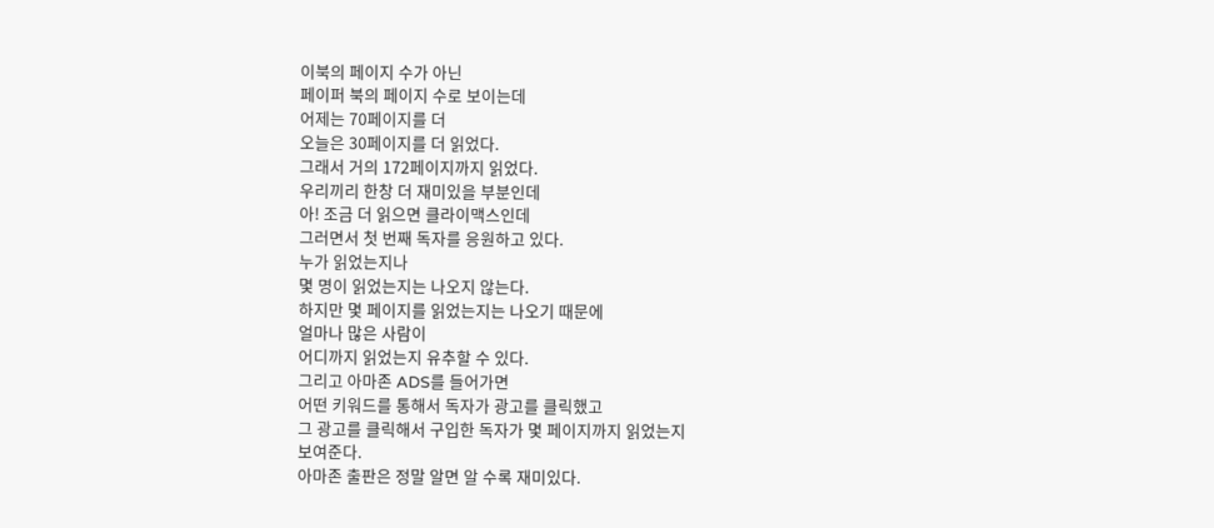이북의 페이지 수가 아닌
페이퍼 북의 페이지 수로 보이는데
어제는 70페이지를 더
오늘은 30페이지를 더 읽었다.
그래서 거의 172페이지까지 읽었다.
우리끼리 한창 더 재미있을 부분인데
아! 조금 더 읽으면 클라이맥스인데
그러면서 첫 번째 독자를 응원하고 있다.
누가 읽었는지나
몇 명이 읽었는지는 나오지 않는다.
하지만 몇 페이지를 읽었는지는 나오기 때문에
얼마나 많은 사람이
어디까지 읽었는지 유추할 수 있다.
그리고 아마존 ADS를 들어가면
어떤 키워드를 통해서 독자가 광고를 클릭했고
그 광고를 클릭해서 구입한 독자가 몇 페이지까지 읽었는지
보여준다.
아마존 출판은 정말 알면 알 수록 재미있다.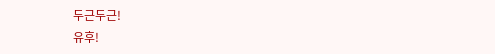두근두근!
유후!